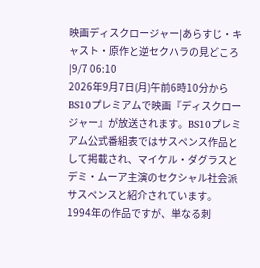映画ディスクロージャー|あらすじ・キャスト・原作と逆セクハラの見どころ|9/7 06:10
2026年9月7日(月)午前6時10分からBS10プレミアムで映画『ディスクロージャー』が放送されます。BS10プレミアム公式番組表ではサスペンス作品として掲載され、マイケル・ダグラスとデミ・ムーア主演のセクシャル社会派サスペンスと紹介されています。
1994年の作品ですが、単なる刺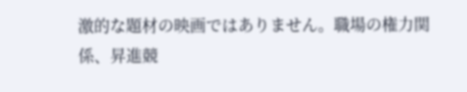激的な題材の映画ではありません。職場の権力関係、昇進競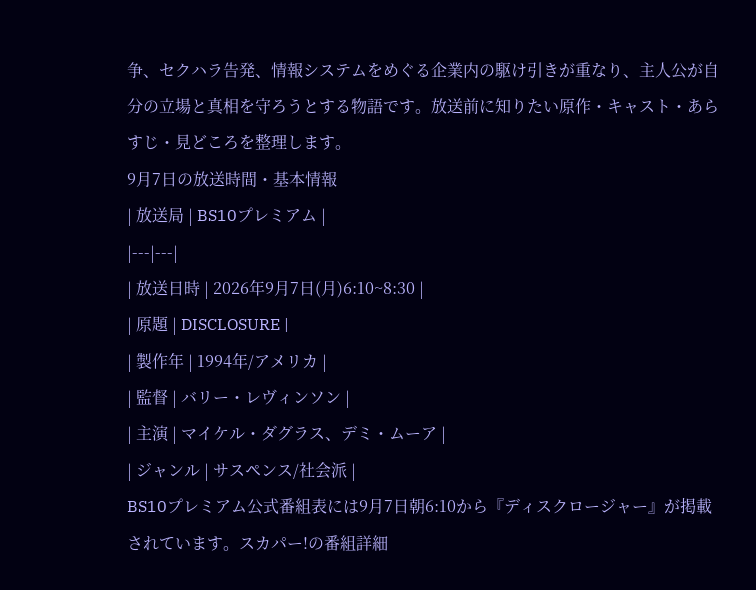争、セクハラ告発、情報システムをめぐる企業内の駆け引きが重なり、主人公が自分の立場と真相を守ろうとする物語です。放送前に知りたい原作・キャスト・あらすじ・見どころを整理します。
9月7日の放送時間・基本情報
| 放送局 | BS10プレミアム |
|---|---|
| 放送日時 | 2026年9月7日(月)6:10~8:30 |
| 原題 | DISCLOSURE |
| 製作年 | 1994年/アメリカ |
| 監督 | バリー・レヴィンソン |
| 主演 | マイケル・ダグラス、デミ・ムーア |
| ジャンル | サスペンス/社会派 |
BS10プレミアム公式番組表には9月7日朝6:10から『ディスクロージャー』が掲載されています。スカパー!の番組詳細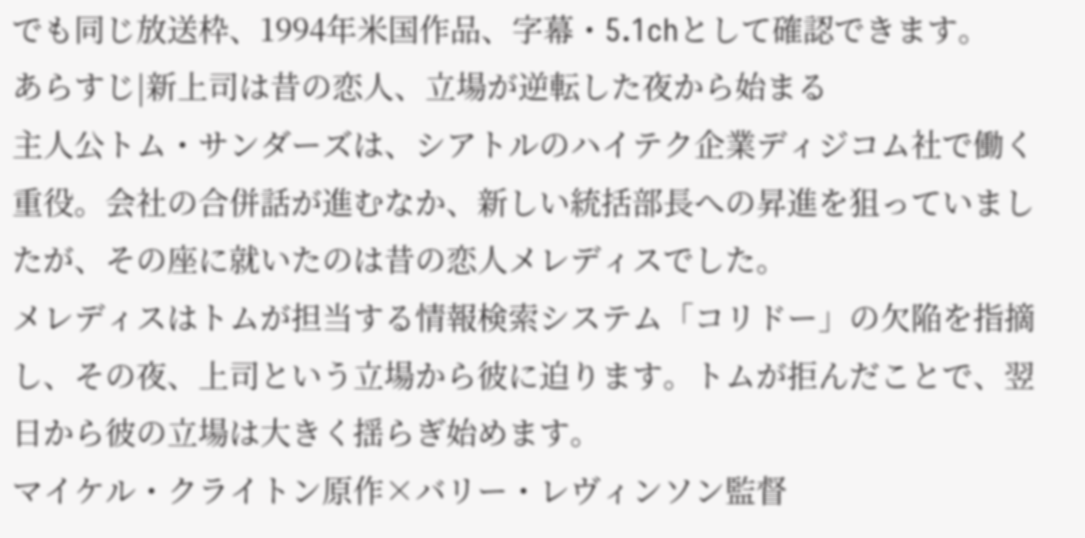でも同じ放送枠、1994年米国作品、字幕・5.1chとして確認できます。
あらすじ|新上司は昔の恋人、立場が逆転した夜から始まる
主人公トム・サンダーズは、シアトルのハイテク企業ディジコム社で働く重役。会社の合併話が進むなか、新しい統括部長への昇進を狙っていましたが、その座に就いたのは昔の恋人メレディスでした。
メレディスはトムが担当する情報検索システム「コリドー」の欠陥を指摘し、その夜、上司という立場から彼に迫ります。トムが拒んだことで、翌日から彼の立場は大きく揺らぎ始めます。
マイケル・クライトン原作×バリー・レヴィンソン監督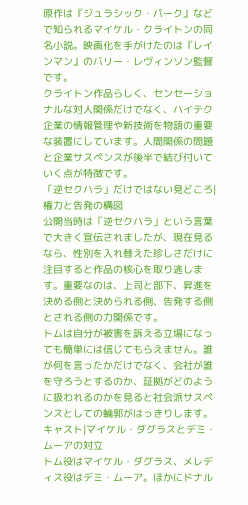原作は『ジュラシック・パーク』などで知られるマイケル・クライトンの同名小説。映画化を手がけたのは『レインマン』のバリー・レヴィンソン監督です。
クライトン作品らしく、センセーショナルな対人関係だけでなく、ハイテク企業の情報管理や新技術を物語の重要な装置にしています。人間関係の問題と企業サスペンスが後半で結び付いていく点が特徴です。
「逆セクハラ」だけではない見どころ|権力と告発の構図
公開当時は「逆セクハラ」という言葉で大きく宣伝されましたが、現在見るなら、性別を入れ替えた珍しさだけに注目すると作品の核心を取り逃します。重要なのは、上司と部下、昇進を決める側と決められる側、告発する側とされる側の力関係です。
トムは自分が被害を訴える立場になっても簡単には信じてもらえません。誰が何を言ったかだけでなく、会社が誰を守ろうとするのか、証拠がどのように扱われるのかを見ると社会派サスペンスとしての輪郭がはっきりします。
キャスト|マイケル・ダグラスとデミ・ムーアの対立
トム役はマイケル・ダグラス、メレディス役はデミ・ムーア。ほかにドナル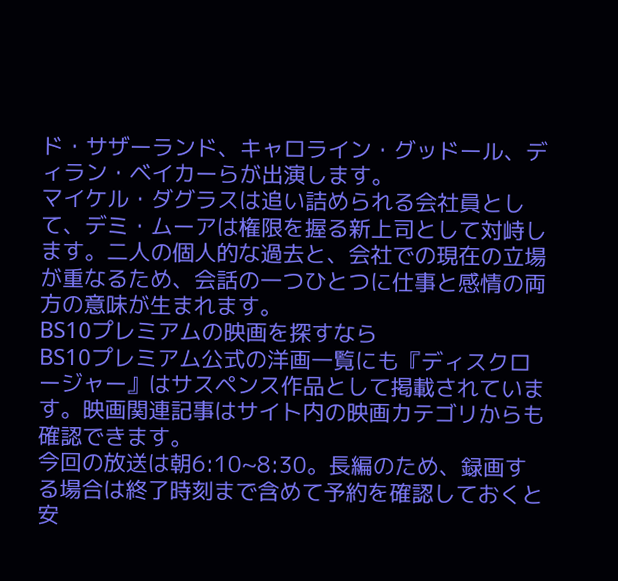ド・サザーランド、キャロライン・グッドール、ディラン・ベイカーらが出演します。
マイケル・ダグラスは追い詰められる会社員として、デミ・ムーアは権限を握る新上司として対峙します。二人の個人的な過去と、会社での現在の立場が重なるため、会話の一つひとつに仕事と感情の両方の意味が生まれます。
BS10プレミアムの映画を探すなら
BS10プレミアム公式の洋画一覧にも『ディスクロージャー』はサスペンス作品として掲載されています。映画関連記事はサイト内の映画カテゴリからも確認できます。
今回の放送は朝6:10~8:30。長編のため、録画する場合は終了時刻まで含めて予約を確認しておくと安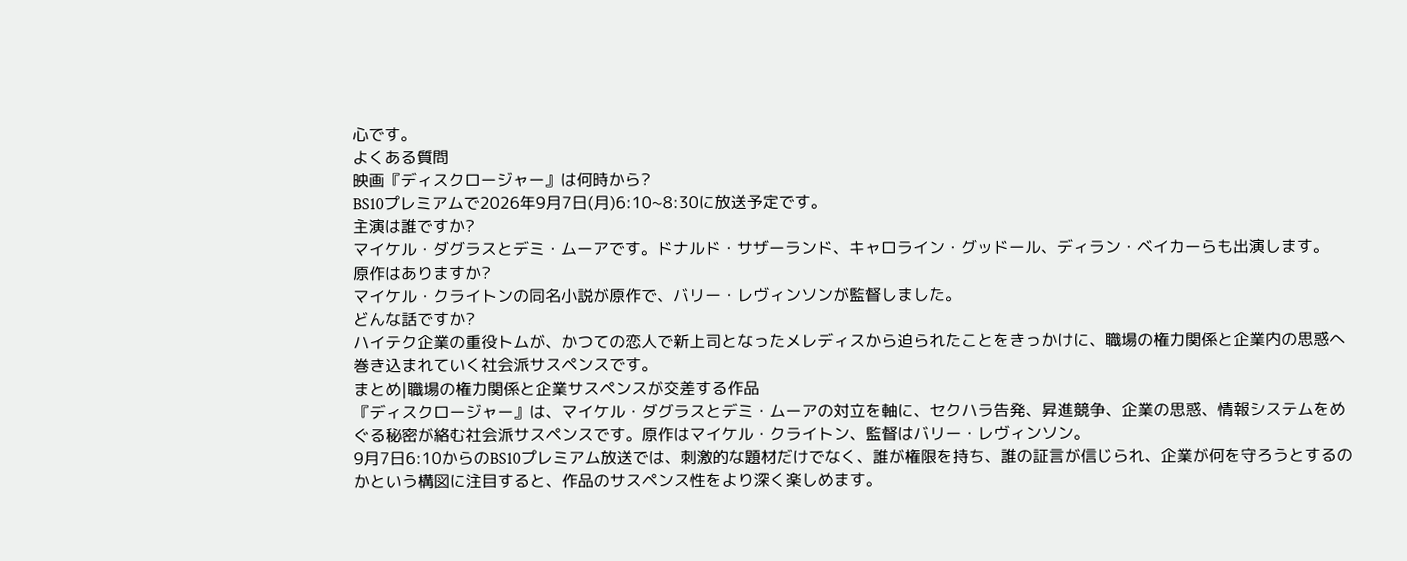心です。
よくある質問
映画『ディスクロージャー』は何時から?
BS10プレミアムで2026年9月7日(月)6:10~8:30に放送予定です。
主演は誰ですか?
マイケル・ダグラスとデミ・ムーアです。ドナルド・サザーランド、キャロライン・グッドール、ディラン・ベイカーらも出演します。
原作はありますか?
マイケル・クライトンの同名小説が原作で、バリー・レヴィンソンが監督しました。
どんな話ですか?
ハイテク企業の重役トムが、かつての恋人で新上司となったメレディスから迫られたことをきっかけに、職場の権力関係と企業内の思惑へ巻き込まれていく社会派サスペンスです。
まとめ|職場の権力関係と企業サスペンスが交差する作品
『ディスクロージャー』は、マイケル・ダグラスとデミ・ムーアの対立を軸に、セクハラ告発、昇進競争、企業の思惑、情報システムをめぐる秘密が絡む社会派サスペンスです。原作はマイケル・クライトン、監督はバリー・レヴィンソン。
9月7日6:10からのBS10プレミアム放送では、刺激的な題材だけでなく、誰が権限を持ち、誰の証言が信じられ、企業が何を守ろうとするのかという構図に注目すると、作品のサスペンス性をより深く楽しめます。